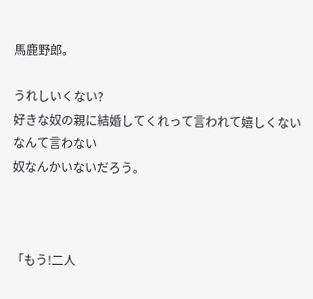馬鹿野郎。

うれしいくない?
好きな奴の親に結婚してくれって言われて嬉しくないなんて言わない
奴なんかいないだろう。



「もう!二人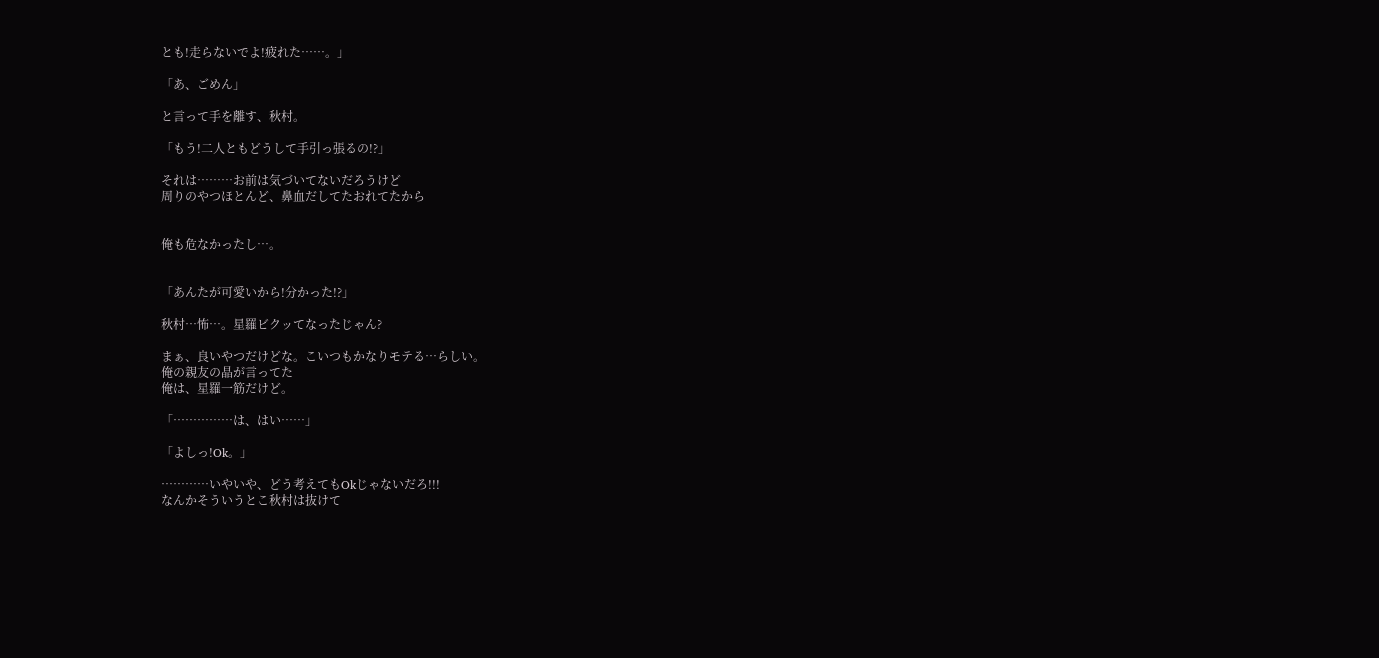とも!走らないでよ!疲れた……。」

「あ、ごめん」

と言って手を離す、秋村。

「もう!二人ともどうして手引っ張るの!?」

それは………お前は気づいてないだろうけど
周りのやつほとんど、鼻血だしてたおれてたから


俺も危なかったし…。


「あんたが可愛いから!分かった!?」

秋村…怖…。星羅ビクッてなったじゃん?

まぁ、良いやつだけどな。こいつもかなりモテる…らしい。
俺の親友の晶が言ってた
俺は、星羅一筋だけど。

「……………は、はい……」

「よしっ!Ok。」

…………いやいや、どう考えてもOkじゃないだろ!!!
なんかそういうとこ秋村は抜けて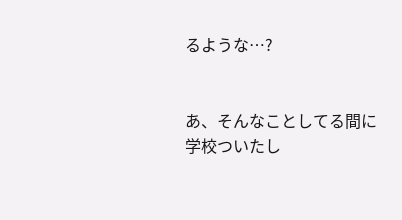るような…?


あ、そんなことしてる間に学校ついたし